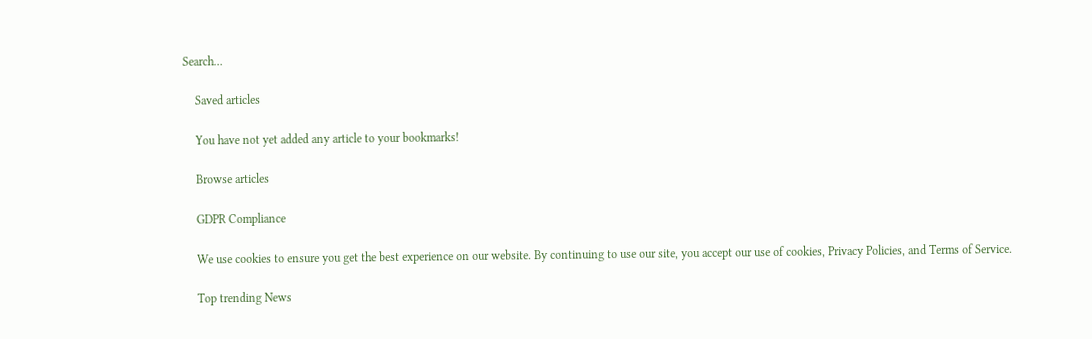Search…

    Saved articles

    You have not yet added any article to your bookmarks!

    Browse articles

    GDPR Compliance

    We use cookies to ensure you get the best experience on our website. By continuing to use our site, you accept our use of cookies, Privacy Policies, and Terms of Service.

    Top trending News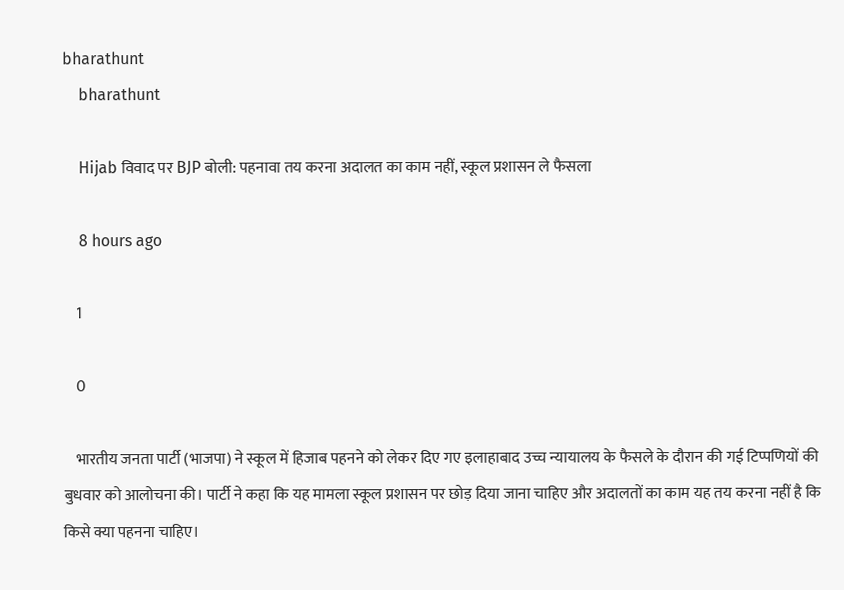bharathunt
    bharathunt

    Hijab विवाद पर BJP बोली: पहनावा तय करना अदालत का काम नहीं, स्कूल प्रशासन ले फैसला

    8 hours ago

    1

    0

    भारतीय जनता पार्टी (भाजपा) ने स्कूल में हिजाब पहनने को लेकर दिए गए इलाहाबाद उच्च न्यायालय के फैसले के दौरान की गई टिप्पणियों की बुधवार को आलोचना की। पार्टी ने कहा कि यह मामला स्कूल प्रशासन पर छोड़ दिया जाना चाहिए और अदालतों का काम यह तय करना नहीं है कि किसे क्या पहनना चाहिए।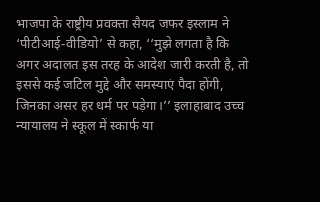भाजपा के राष्ट्रीय प्रवक्ता सैयद जफर इस्लाम ने ‘पीटीआई-वीडियो’ से कहा, ‘‘मुझे लगता है कि अगर अदालत इस तरह के आदेश जारी करती है, तो इससे कई जटिल मुद्दे और समस्याएं पैदा होंगी, जिनका असर हर धर्म पर पड़ेगा।’’ इलाहाबाद उच्च न्यायालय ने स्कूल में स्कार्फ या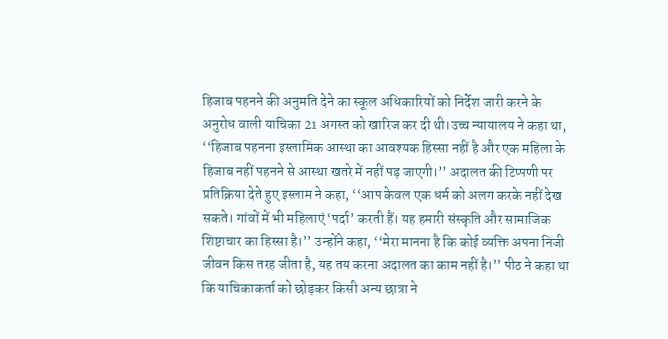हिजाब पहनने की अनुमति देने का स्कूल अधिकारियों को निर्देश जारी करने के अनुरोध वाली याचिका 21 अगस्त को खारिज कर दी थी।उच्च न्यायालय ने कहा था, ‘‘हिजाब पहनना इस्लामिक आस्था का आवश्यक हिस्सा नहीं है और एक महिला के हिजाब नहीं पहनने से आस्था खतरे में नहीं पड़ जाएगी।’’ अदालत की टिप्पणी पर प्रतिक्रिया देते हुए इस्लाम ने कहा, ‘‘आप केवल एक धर्म को अलग करके नहीं देख सकते। गांवों में भी महिलाएं ‘पर्दा’ करती हैं। यह हमारी संस्कृति और सामाजिक शिष्टाचार का हिस्सा है।’’ उन्होंने कहा, ‘‘मेरा मानना है कि कोई व्यक्ति अपना निजी जीवन किस तरह जीता है, यह तय करना अदालत का काम नहीं है।’’ पीठ ने कहा था कि याचिकाकर्ता को छोड़कर किसी अन्य छात्रा ने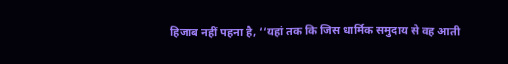हिजाब नहीं पहना है, ‘‘यहां तक कि जिस धार्मिक समुदाय से वह आती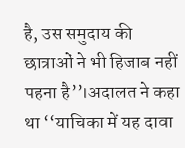है, उस समुदाय की छात्राओं ने भी हिजाब नहीं पहना है’’।अदालत ने कहा था ‘‘याचिका में यह दावा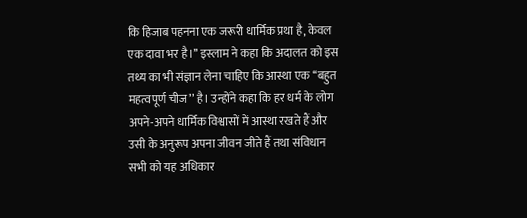कि हिजाब पहनना एक जरूरी धार्मिक प्रथा है, केवल एक दावा भर है।’’ इस्लाम ने कहा कि अदालत को इस तथ्य का भी संज्ञान लेना चाहिए कि आस्था एक ‘‘बहुत महत्वपूर्ण चीज’’ है। उन्होंने कहा कि हर धर्म के लोग अपने-अपने धार्मिक विश्वासों में आस्था रखते हैं और उसी के अनुरूप अपना जीवन जीते हैं तथा संविधान सभी को यह अधिकार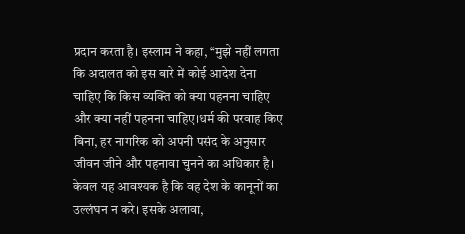प्रदान करता है। इस्लाम ने कहा, ‘‘मुझे नहीं लगता कि अदालत को इस बारे में कोई आदेश देना चाहिए कि किस व्यक्ति को क्या पहनना चाहिए और क्या नहीं पहनना चाहिए।धर्म की परवाह किए बिना, हर नागरिक को अपनी पसंद के अनुसार जीवन जीने और पहनावा चुनने का अधिकार है। केवल यह आवश्यक है कि वह देश के कानूनों का उल्लंघन न करे। इसके अलावा,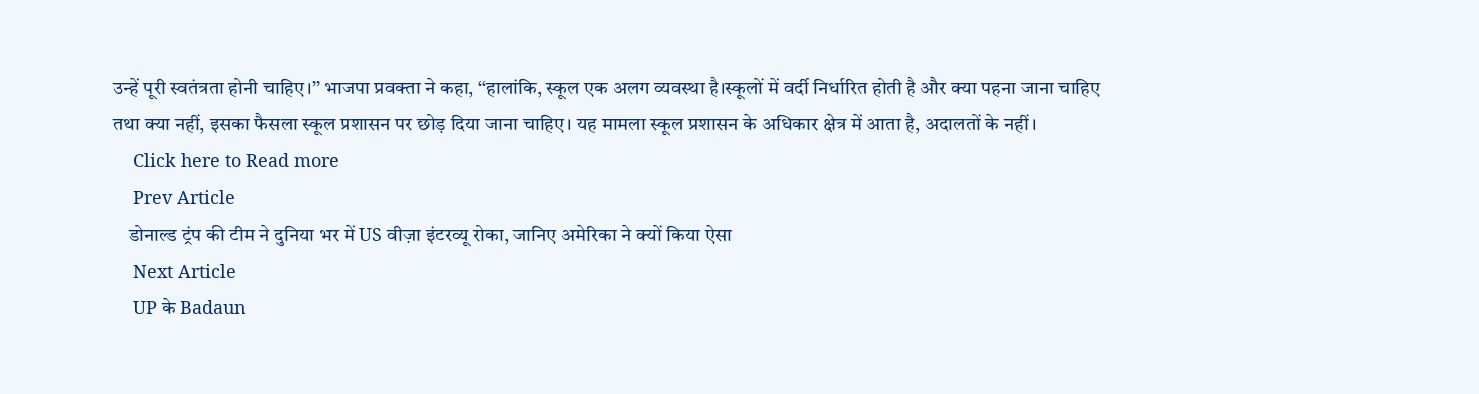उन्हें पूरी स्वतंत्रता होनी चाहिए।’’ भाजपा प्रवक्ता ने कहा, ‘‘हालांकि, स्कूल एक अलग व्यवस्था है।स्कूलों में वर्दी निर्धारित होती है और क्या पहना जाना चाहिए तथा क्या नहीं, इसका फैसला स्कूल प्रशासन पर छोड़ दिया जाना चाहिए। यह मामला स्कूल प्रशासन के अधिकार क्षेत्र में आता है, अदालतों के नहीं।
    Click here to Read more
    Prev Article
    डोनाल्ड ट्रंप की टीम ने दुनिया भर में US वीज़ा इंटरव्यू रोका, जानिए अमेरिका ने क्यों किया ऐसा
    Next Article
    UP के Badaun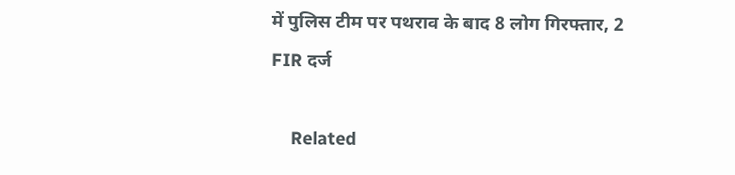में पुलिस टीम पर पथराव के बाद 8 लोग गिरफ्तार, 2 FIR दर्ज

    Related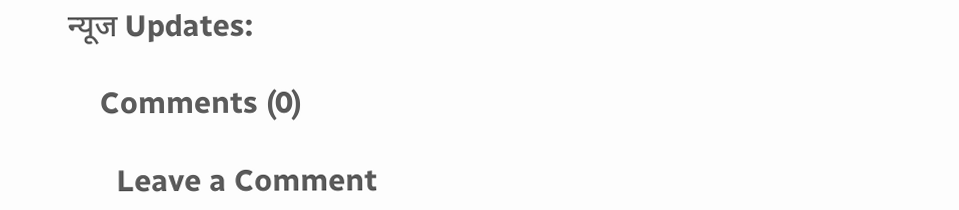न्यूज Updates:

    Comments (0)

      Leave a Comment